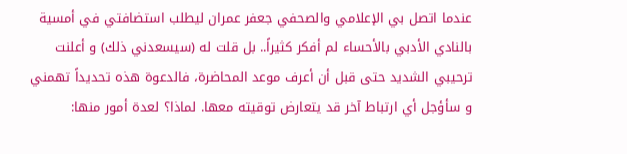عندما اتصل بي الإعلامي والصحفي جعفر عمران ليطلب استضافتي في أمسية بالنادي الأدبي بالأحساء لم أفكر كثيراً.. بل قلت له (سيسعدني ذلك) و أعلنت ترحيبي الشديد حتى قبل أن أعرف موعد المحاضرة، فالدعوة هذه تحديداً تهمني و سأؤجل أي ارتباط آخر قد يتعارض توقيته معها. لماذا؟ لعدة أمور منها: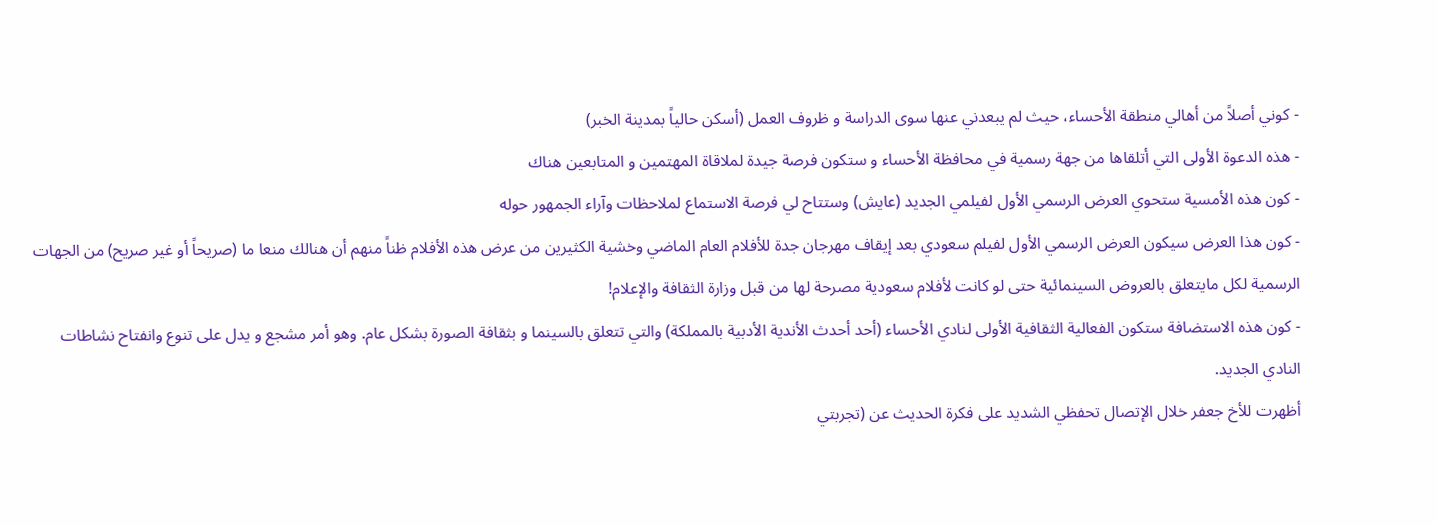- كوني أصلاً من أهالي منطقة الأحساء، حيث لم يبعدني عنها سوى الدراسة و ظروف العمل (أسكن حالياً بمدينة الخبر)
- هذه الدعوة الأولى التي أتلقاها من جهة رسمية في محافظة الأحساء و ستكون فرصة جيدة لملاقاة المهتمين و المتابعين هناك
- كون هذه الأمسية ستحوي العرض الرسمي الأول لفيلمي الجديد (عايش) وستتاح لي فرصة الاستماع لملاحظات وآراء الجمهور حوله
- كون هذا العرض سيكون العرض الرسمي الأول لفيلم سعودي بعد إيقاف مهرجان جدة للأفلام العام الماضي وخشية الكثيرين من عرض هذه الأفلام ظناً منهم أن هنالك منعا ما (صريحاً أو غير صريح) من الجهات الرسمية لكل مايتعلق بالعروض السينمائية حتى لو كانت لأفلام سعودية مصرحة لها من قبل وزارة الثقافة والإعلام!
- كون هذه الاستضافة ستكون الفعالية الثقافية الأولى لنادي الأحساء (أحد أحدث الأندية الأدبية بالمملكة) والتي تتعلق بالسينما و بثقافة الصورة بشكل عام. وهو أمر مشجع و يدل على تنوع وانفتاح نشاطات النادي الجديد.
أظهرت للأخ جعفر خلال الإتصال تحفظي الشديد على فكرة الحديث عن (تجربتي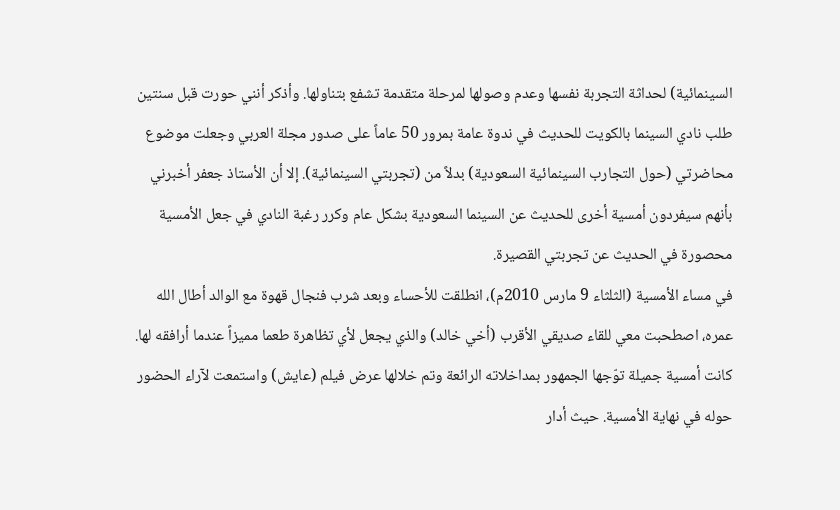السينمائية) لحداثة التجربة نفسها وعدم وصولها لمرحلة متقدمة تشفع بتناولها. وأذكر أنني حورت قبل سنتين طلب نادي السينما بالكويت للحديث في ندوة عامة بمرور 50 عاماً على صدور مجلة العربي وجعلت موضوع محاضرتي (حول التجارب السينمائية السعودية) بدلاً من (تجربتي السينمائية). إلا أن الأستاذ جعفر أخبرني بأنهم سيفردون أمسية أخرى للحديث عن السينما السعودية بشكل عام وكرر رغبة النادي في جعل الأمسية محصورة في الحديث عن تجربتي القصيرة.
في مساء الأمسية (الثلثاء 9 مارس 2010م)، انطلقت للأحساء وبعد شرب فنجال قهوة مع الوالد أطال الله عمره، اصطحبت معي للقاء صديقي الأقرب (أخي خالد) والذي يجعل لأي تظاهرة طعما مميزاً عندما أرافقه لها.
كانت أمسية جميلة توّجها الجمهور بمداخلاته الرائعة وتم خلالها عرض فيلم (عايش) واستمعت لآراء الحضور حوله في نهاية الأمسية. حيث أدار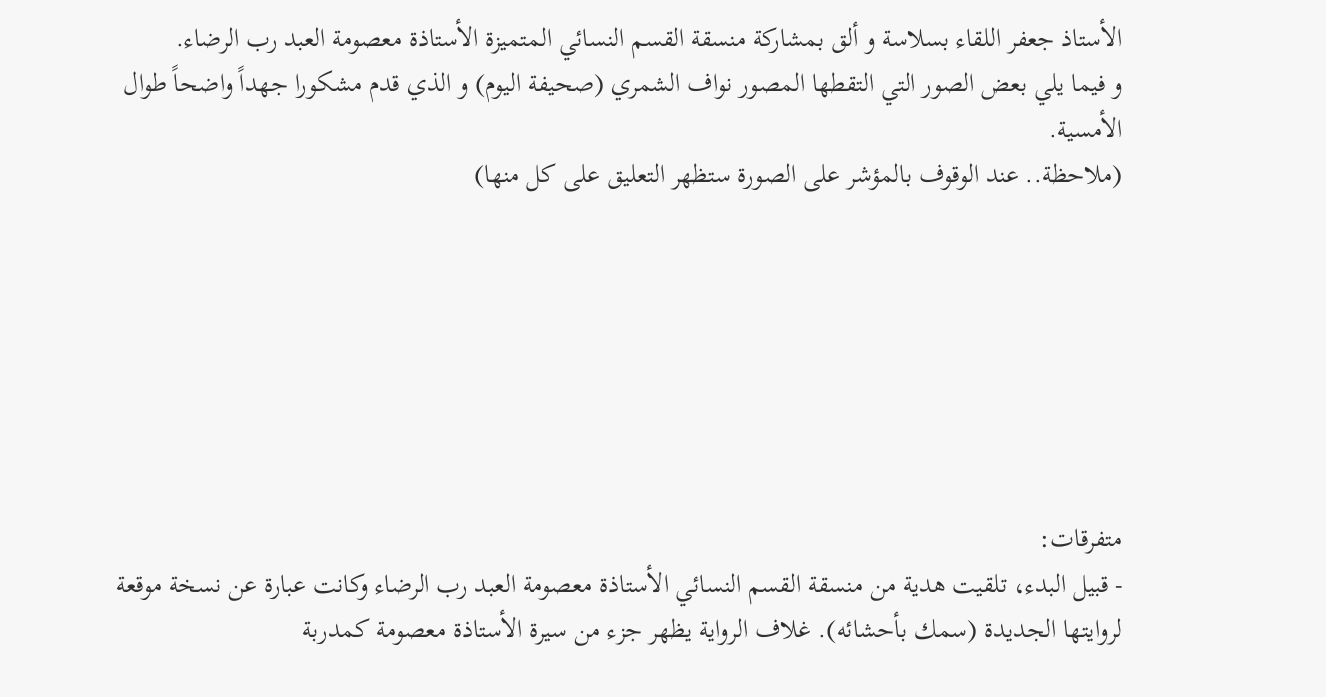الأستاذ جعفر اللقاء بسلاسة و ألق بمشاركة منسقة القسم النسائي المتميزة الأستاذة معصومة العبد رب الرضاء.
و فيما يلي بعض الصور التي التقطها المصور نواف الشمري (صحيفة اليوم) و الذي قدم مشكورا جهداً واضحاً طوال الأمسية.
(ملاحظة.. عند الوقوف بالمؤشر على الصورة ستظهر التعليق على كل منها)







متفرقات:
- قبيل البدء، تلقيت هدية من منسقة القسم النسائي الأستاذة معصومة العبد رب الرضاء وكانت عبارة عن نسخة موقعة لروايتها الجديدة (سمك بأحشائه). غلاف الرواية يظهر جزء من سيرة الأستاذة معصومة كمدربة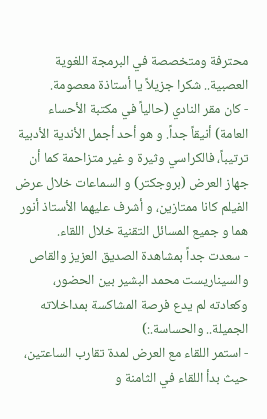محترفة ومتخصصة في البرمجة اللغوية العصبية.. شكرا جزيلاً يا أستاذة معصومة.
- كان مقر النادي (حالياً في مكتبة الأحساء العامة) أنيقاً جداً. و هو أحد أجمل الأندية الأدبية ترتيباً، فالكراسي وثيرة و غير متزاحمة كما أن جهاز العرض (بروجكتر) و السماعات خلال عرض الفيلم كانا ممتازين، و أشرف عليهما الأستاذ أنور هما و جميع المسائل التقنية خلال اللقاء.
- سعدت جداً بمشاهدة الصديق العزيز والقاص والسيناريست محمد البشير بين الحضور، وكعادته لم يدع فرصة المشاكسة بمداخلاته الجميلة.. والحساسة.:)
- استمر اللقاء مع العرض لمدة تقارب الساعتين، حيث بدأ اللقاء في الثامنة و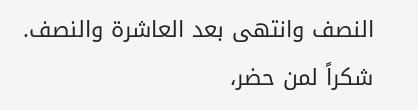النصف وانتهى بعد العاشرة والنصف.
شكراً لمن حضر،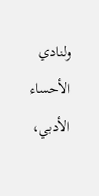ولنادي الأحساء الأدبي،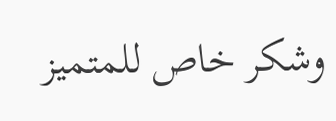وشكر خاص للمتميز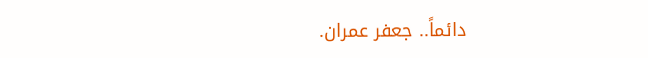دائماً.. جعفر عمران.